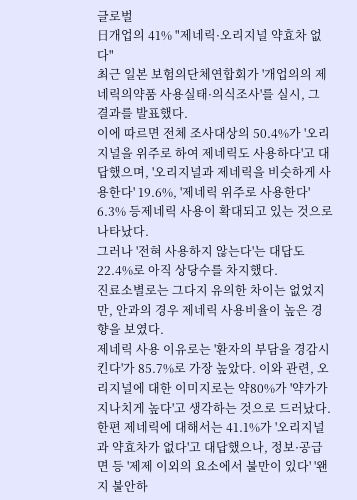글로벌
日개업의 41% "제네릭·오리지널 약효차 없다"
최근 일본 보험의단체연합회가 '개업의의 제네릭의약품 사용실태·의식조사'를 실시, 그 결과를 발표했다.
이에 따르면 전체 조사대상의 50.4%가 '오리지널을 위주로 하여 제네릭도 사용하다'고 대답했으며, '오리지널과 제네릭을 비슷하게 사용한다' 19.6%, '제네릭 위주로 사용한다' 6.3% 등제네릭 사용이 확대되고 있는 것으로 나타났다.
그러나 '전혀 사용하지 않는다'는 대답도 22.4%로 아직 상당수를 차지했다.
진료소별로는 그다지 유의한 차이는 없었지만, 안과의 경우 제네릭 사용비율이 높은 경향을 보였다.
제네릭 사용 이유로는 '환자의 부담을 경감시킨다'가 85.7%로 가장 높았다. 이와 관련, 오리지널에 대한 이미지로는 약80%가 '약가가 지나치게 높다'고 생각하는 것으로 드러났다.
한편 제네릭에 대해서는 41.1%가 '오리지널과 약효차가 없다'고 대답했으나, 정보·공급면 등 '제제 이외의 요소에서 불만이 있다' '왠지 불안하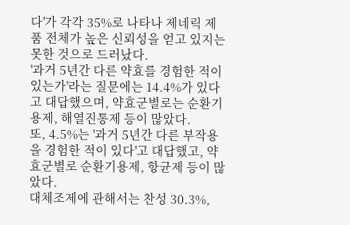다'가 각각 35%로 나타나 제네릭 제품 전체가 높은 신뢰성을 얻고 있지는 못한 것으로 드러났다.
'과거 5년간 다른 약효를 경험한 적이 있는가'라는 질문에는 14.4%가 있다고 대답했으며, 약효군별로는 순환기용제, 해열진통제 등이 많았다.
또, 4.5%는 '과거 5년간 다른 부작용을 경험한 적이 있다'고 대답했고, 약효군별로 순환기용제, 항균제 등이 많았다.
대체조제에 관해서는 찬성 30.3%,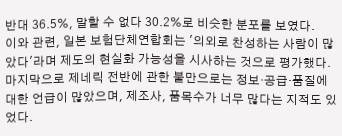반대 36.5%, 말할 수 없다 30.2%로 비슷한 분포를 보였다.
이와 관련, 일본 보험단체연합회는 '의외로 찬성하는 사람이 많았다'라며 제도의 현실화 가능성을 시사하는 것으로 평가했다.
마지막으로 제네릭 전반에 관한 불만으로는 정보·공급·품질에 대한 언급이 많았으며, 제조사, 품목수가 너무 많다는 지적도 있었다.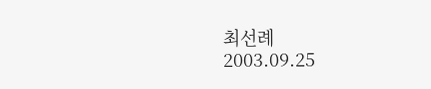최선례
2003.09.25